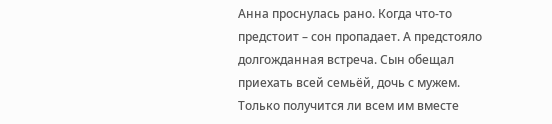Анна проснулась рано. Когда что-то предстоит – сон пропадает. А предстояло долгожданная встреча. Сын обещал приехать всей семьёй, дочь с мужем. Только получится ли всем им вместе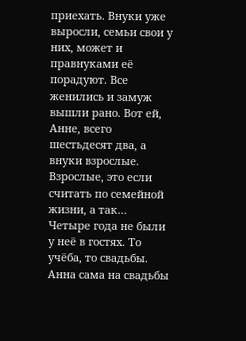приехать. Внуки уже выросли, семьи свои у них, может и правнуками её порадуют. Все женились и замуж вышли рано. Вот ей, Анне, всего шестьдесят два, а внуки взрослые. Взрослые, это если считать по семейной жизни, а так…
Четыре года не были у неё в гостях. То учёба, то свадьбы. Анна сама на свадьбы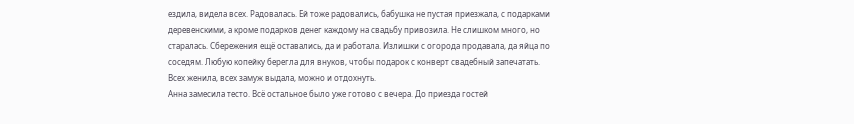ездила, видела всех. Радовалась. Ей тоже радовались, бабушка не пустая приезжала, с подарками деревенскими, а кроме подарков денег каждому на свадьбу привозила. Не слишком много, но старалась. Сбережения ещё оставались, да и работала. Излишки с огорода продавала, да яйца по соседям. Любую копейку берегла для внуков, чтобы подарок с конверт свадебный запечатать. Всех женила, всех замуж выдала, можно и отдохнуть.
Анна замесила тесто. Всё остальное было уже готово с вечера. До приезда гостей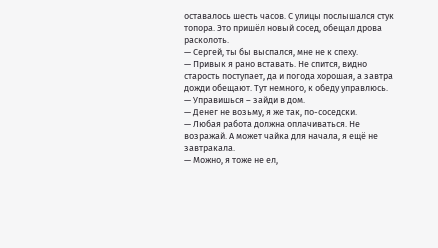оставалось шесть часов. С улицы послышался стук топора. Это пришёл новый сосед, обещал дрова расколоть.
— Сергей, ты бы выспался, мне не к спеху.
— Привык я рано вставать. Не спится, видно старость поступает, да и погода хорошая, а завтра дожди обещают. Тут немного, к обеду управлюсь.
— Управишься – зайди в дом.
— Денег не возьму, я же так, по-соседски.
— Любая работа должна оплачиваться. Не возражай. А может чайка для начала, я ещё не завтракала.
— Можно, я тоже не ел,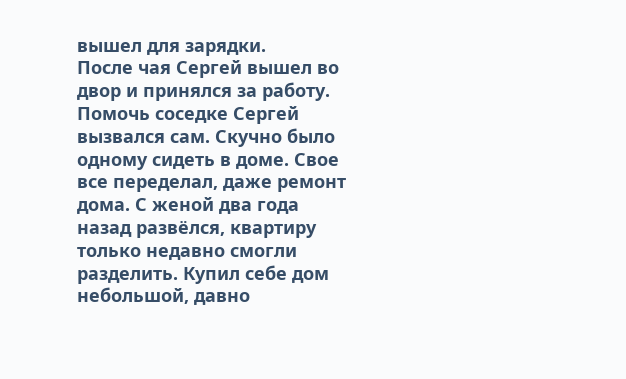вышел для зарядки.
После чая Сергей вышел во двор и принялся за работу. Помочь соседке Сергей вызвался сам. Скучно было одному сидеть в доме. Свое все переделал, даже ремонт дома. С женой два года назад развёлся, квартиру только недавно смогли разделить. Купил себе дом небольшой, давно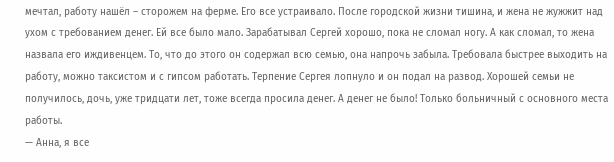мечтал, работу нашёл – сторожем на ферме. Его все устраивало. После городской жизни тишина, и жена не жужжит над ухом с требованием денег. Ей все было мало. Зарабатывал Сергей хорошо, пока не сломал ногу. А как сломал, то жена назвала его иждивенцем. То, что до этого он содержал всю семью, она напрочь забыла. Требовала быстрее выходить на работу, можно таксистом и с гипсом работать. Терпение Сергея лопнуло и он подал на развод. Хорошей семьи не получилось, дочь, уже тридцати лет, тоже всегда просила денег. А денег не было! Только больничный с основного места работы.
— Анна, я все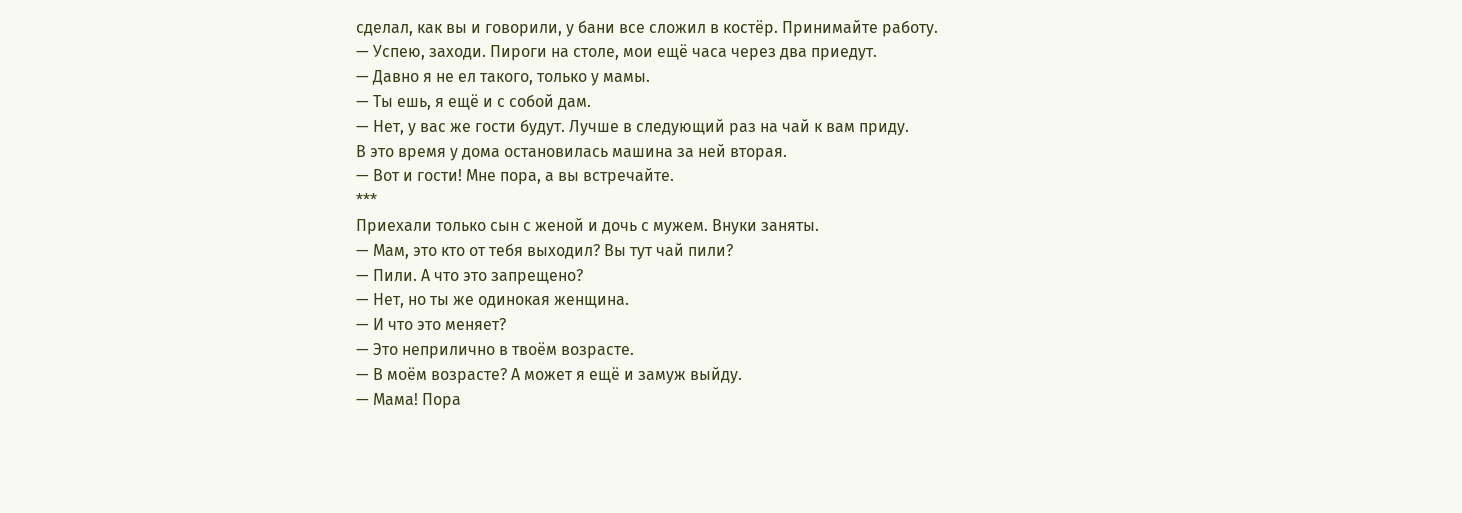сделал, как вы и говорили, у бани все сложил в костёр. Принимайте работу.
— Успею, заходи. Пироги на столе, мои ещё часа через два приедут.
— Давно я не ел такого, только у мамы.
— Ты ешь, я ещё и с собой дам.
— Нет, у вас же гости будут. Лучше в следующий раз на чай к вам приду.
В это время у дома остановилась машина за ней вторая.
— Вот и гости! Мне пора, а вы встречайте.
***
Приехали только сын с женой и дочь с мужем. Внуки заняты.
— Мам, это кто от тебя выходил? Вы тут чай пили?
— Пили. А что это запрещено?
— Нет, но ты же одинокая женщина.
— И что это меняет?
— Это неприлично в твоём возрасте.
— В моём возрасте? А может я ещё и замуж выйду.
— Мама! Пора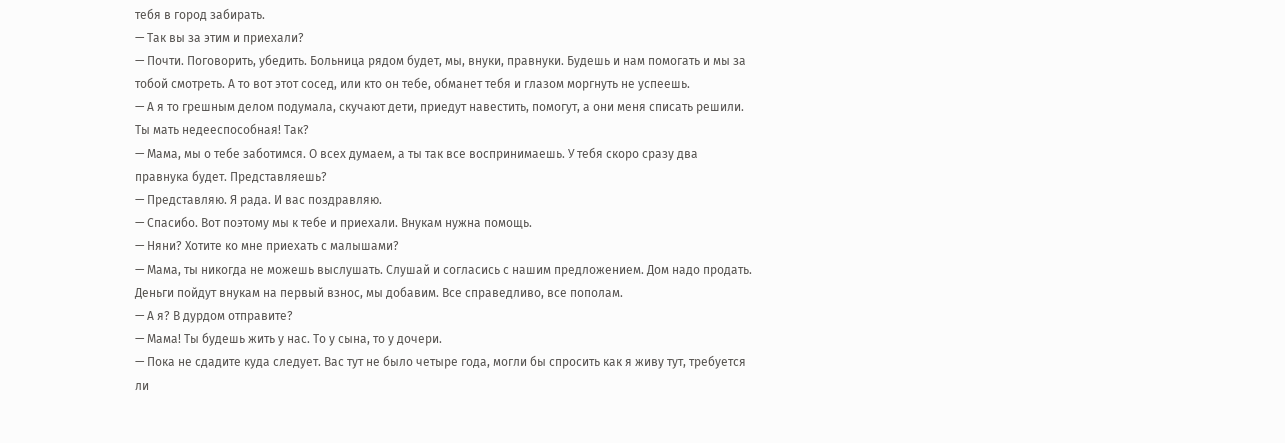тебя в город забирать.
— Так вы за этим и приехали?
— Почти. Поговорить, убедить. Больница рядом будет, мы, внуки, правнуки. Будешь и нам помогать и мы за тобой смотреть. А то вот этот сосед, или кто он тебе, обманет тебя и глазом моргнуть не успеешь.
— А я то грешным делом подумала, скучают дети, приедут навестить, помогут, а они меня списать решили. Ты мать недееспособная! Так?
— Мама, мы о тебе заботимся. О всех думаем, а ты так все воспринимаешь. У тебя скоро сразу два правнука будет. Представляешь?
— Представляю. Я рада. И вас поздравляю.
— Спасибо. Вот поэтому мы к тебе и приехали. Внукам нужна помощь.
— Няни? Хотите ко мне приехать с малышами?
— Мама, ты никогда не можешь выслушать. Слушай и согласись с нашим предложением. Дом надо продать. Деньги пойдут внукам на первый взнос, мы добавим. Все справедливо, все пополам.
— А я? В дурдом отправите?
— Мама! Ты будешь жить у нас. То у сына, то у дочери.
— Пока не сдадите куда следует. Вас тут не было четыре года, могли бы спросить как я живу тут, требуется ли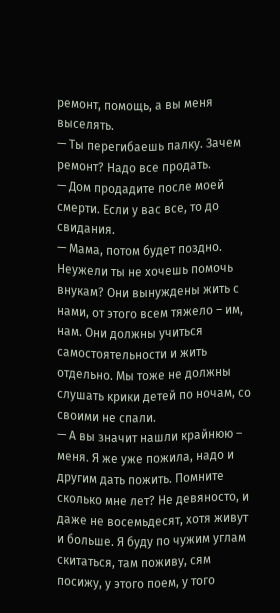ремонт, помощь, а вы меня выселять.
— Ты перегибаешь палку. Зачем ремонт? Надо все продать.
— Дом продадите после моей смерти. Если у вас все, то до свидания.
— Мама, потом будет поздно. Неужели ты не хочешь помочь внукам? Они вынуждены жить с нами, от этого всем тяжело – им, нам. Они должны учиться самостоятельности и жить отдельно. Мы тоже не должны слушать крики детей по ночам, со своими не спали.
— А вы значит нашли крайнюю – меня. Я же уже пожила, надо и другим дать пожить. Помните сколько мне лет? Не девяносто, и даже не восемьдесят, хотя живут и больше. Я буду по чужим углам скитаться, там поживу, сям посижу, у этого поем, у того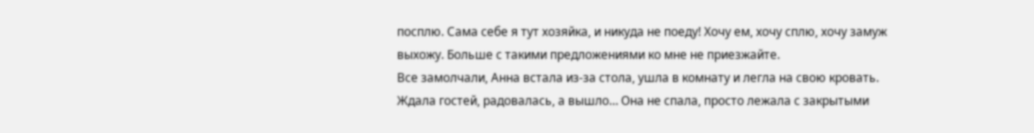посплю. Сама себе я тут хозяйка, и никуда не поеду! Хочу ем, хочу сплю, хочу замуж выхожу. Больше с такими предложениями ко мне не приезжайте.
Все замолчали, Анна встала из-за стола, ушла в комнату и легла на свою кровать. Ждала гостей, радовалась, а вышло… Она не спала, просто лежала с закрытыми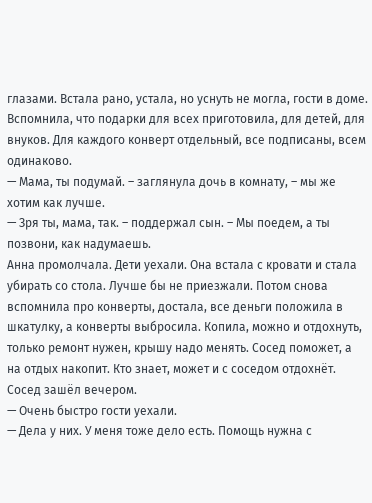глазами. Встала рано, устала, но уснуть не могла, гости в доме. Вспомнила, что подарки для всех приготовила, для детей, для внуков. Для каждого конверт отдельный, все подписаны, всем одинаково.
— Мама, ты подумай. – заглянула дочь в комнату, – мы же хотим как лучше.
— Зря ты, мама, так. – поддержал сын. – Мы поедем, а ты позвони, как надумаешь.
Анна промолчала. Дети уехали. Она встала с кровати и стала убирать со стола. Лучше бы не приезжали. Потом снова вспомнила про конверты, достала, все деньги положила в шкатулку, а конверты выбросила. Копила, можно и отдохнуть, только ремонт нужен, крышу надо менять. Сосед поможет, а на отдых накопит. Кто знает, может и с соседом отдохнёт.
Сосед зашёл вечером.
— Очень быстро гости уехали.
— Дела у них. У меня тоже дело есть. Помощь нужна с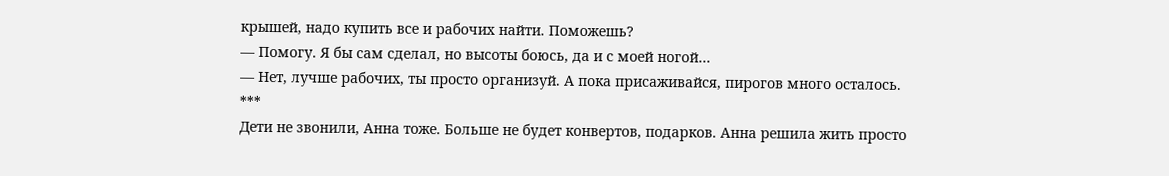крышей, надо купить все и рабочих найти. Поможешь?
— Помогу. Я бы сам сделал, но высоты боюсь, да и с моей ногой…
— Нет, лучше рабочих, ты просто организуй. А пока присаживайся, пирогов много осталось.
***
Дети не звонили, Анна тоже. Больше не будет конвертов, подарков. Анна решила жить просто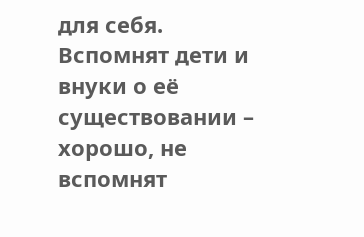для себя. Вспомнят дети и внуки о её существовании – хорошо, не вспомнят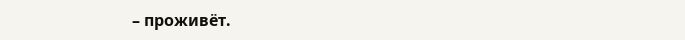– проживёт.